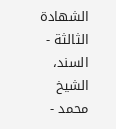الشهادة الثالثة - السند، الشيخ محمد -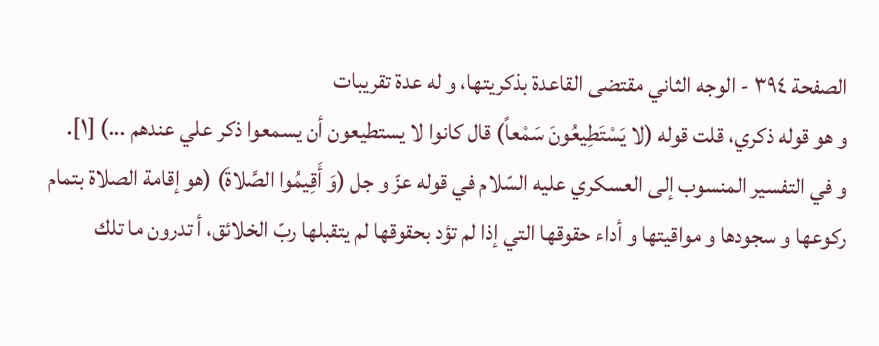الصفحة ٣٩٤ - الوجه الثاني مقتضى القاعدة بذكريتها، و له عدة تقريبات
و هو قوله ذكري، قلت قوله (لا يَسْتَطِيعُونَ سَمْعاً) قال كانوا لا يستطيعون أن يسمعوا ذكر علي عندهم ...) [١].
و في التفسير المنسوب إلى العسكري عليه السّلام في قوله عزّ و جل (وَ أَقِيمُوا الصَّلاةَ) (هو إقامة الصلاة بتمام ركوعها و سجودها و مواقيتها و أداء حقوقها التي إذا لم تؤد بحقوقها لم يتقبلها ربّ الخلائق، أ تدرون ما تلك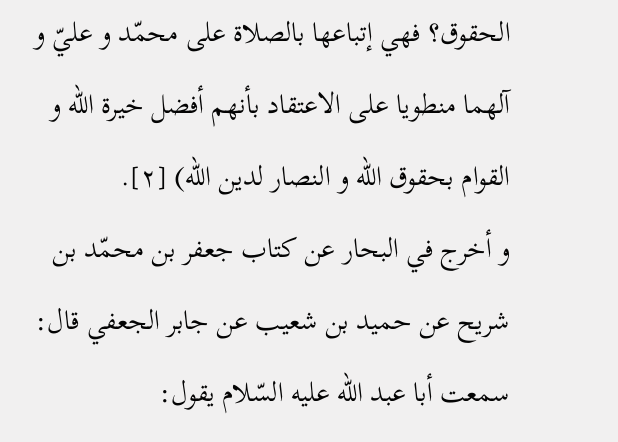الحقوق؟ فهي إتباعها بالصلاة على محمّد و عليّ و آلهما منطويا على الاعتقاد بأنهم أفضل خيرة اللّه و القوام بحقوق اللّه و النصار لدين اللّه) [٢].
و أخرج في البحار عن كتاب جعفر بن محمّد بن شريح عن حميد بن شعيب عن جابر الجعفي قال: سمعت أبا عبد اللّه عليه السّلام يقول: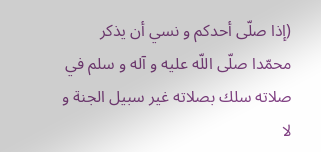(إذا صلّى أحدكم و نسي أن يذكر محمّدا صلّى اللّه عليه و آله و سلم في صلاته سلك بصلاته غير سبيل الجنة و لا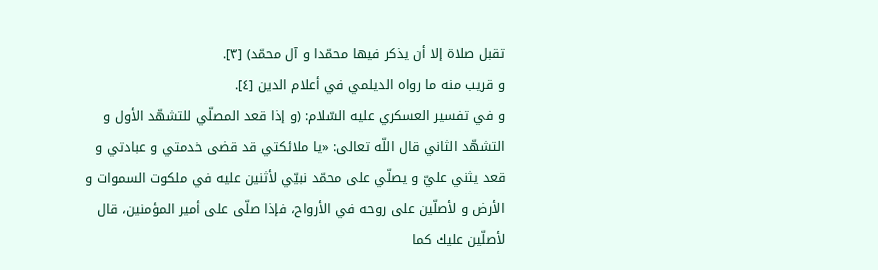تقبل صلاة إلا أن يذكر فيها محمّدا و آل محمّد) [٣].
و قريب منه ما رواه الديلمي في أعلام الدين [٤].
و في تفسير العسكري عليه السّلام: (و إذا قعد المصلّي للتشهّد الأول و التشهّد الثاني قال اللّه تعالى: «يا ملائكتي قد قضى خدمتي و عبادتي و قعد يثني عليّ و يصلّي على محمّد نبيّي لأثنين عليه في ملكوت السموات و الأرض و لأصلّين على روحه في الأرواح، فإذا صلّى على أمير المؤمنين، قال لأصلّين عليك كما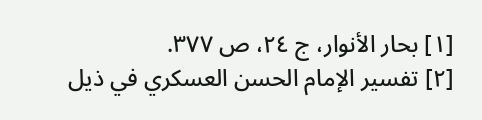[١] بحار الأنوار، ج ٢٤، ص ٣٧٧.
[٢] تفسير الإمام الحسن العسكري في ذيل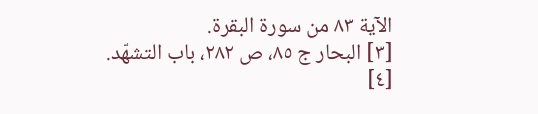الآية ٨٣ من سورة البقرة.
[٣] البحار ج ٨٥، ص ٢٨٢، باب التشهّد.
[٤]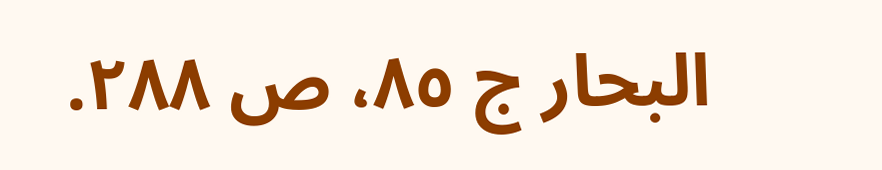البحار ج ٨٥، ص ٢٨٨.